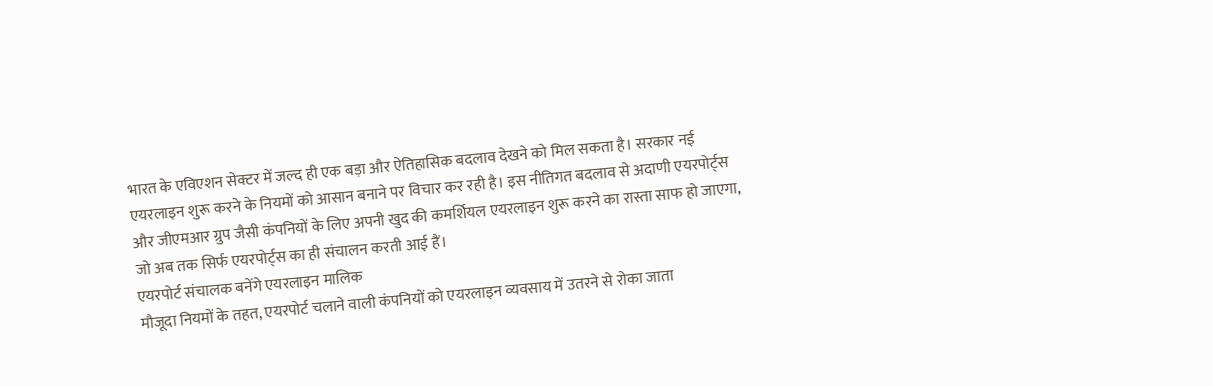भारत के एविएशन सेक्टर में जल्द ही एक बड़ा और ऐतिहासिक बदलाव देखने को मिल सकता है। सरकार नई एयरलाइन शुरू करने के नियमों को आसान बनाने पर विचार कर रही है। इस नीतिगत बदलाव से अदाणी एयरपोर्ट्स और जीएमआर ग्रुप जैसी कंपनियों के लिए अपनी खुद की कमर्शियल एयरलाइन शुरू करने का रास्ता साफ हो जाएगा, जो अब तक सिर्फ एयरपोर्ट्स का ही संचालन करती आई हैं।
एयरपोर्ट संचालक बनेंगे एयरलाइन मालिक
मौजूदा नियमों के तहत, एयरपोर्ट चलाने वाली कंपनियों को एयरलाइन व्यवसाय में उतरने से रोका जाता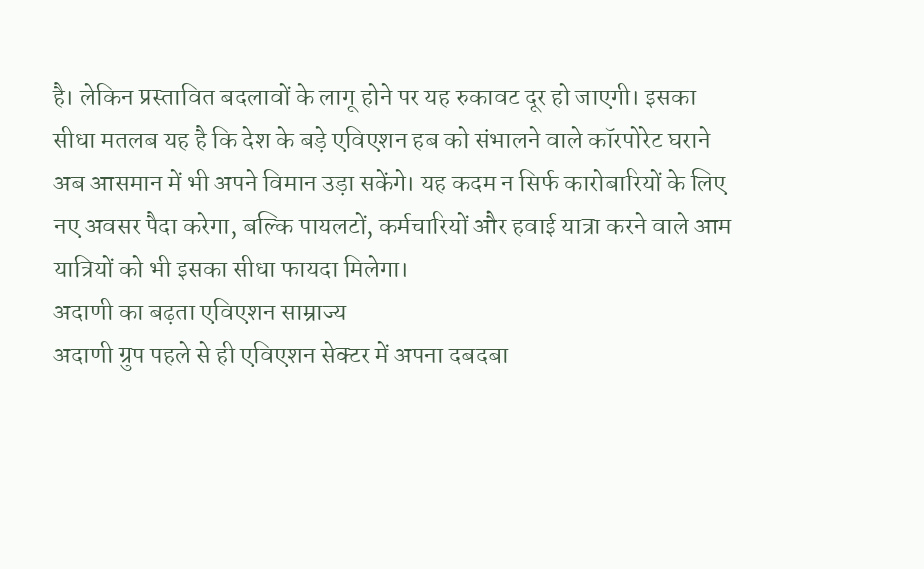है। लेकिन प्रस्तावित बदलावों के लागू होने पर यह रुकावट दूर हो जाएगी। इसका सीधा मतलब यह है कि देश के बड़े एविएशन हब को संभालने वाले कॉरपोरेट घराने अब आसमान में भी अपने विमान उड़ा सकेंगे। यह कदम न सिर्फ कारोबारियों के लिए नए अवसर पैदा करेगा, बल्कि पायलटों, कर्मचारियों और हवाई यात्रा करने वाले आम यात्रियों को भी इसका सीधा फायदा मिलेगा।
अदाणी का बढ़ता एविएशन साम्राज्य
अदाणी ग्रुप पहले से ही एविएशन सेक्टर में अपना दबदबा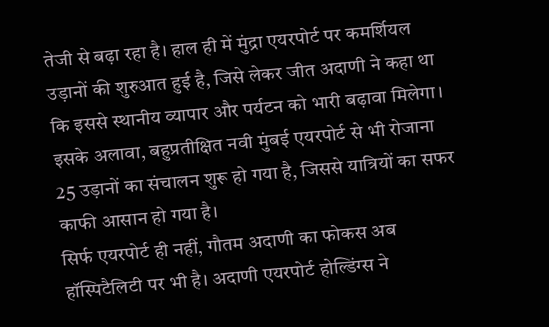तेजी से बढ़ा रहा है। हाल ही में मुंद्रा एयरपोर्ट पर कमर्शियल उड़ानों की शुरुआत हुई है, जिसे लेकर जीत अदाणी ने कहा था कि इससे स्थानीय व्यापार और पर्यटन को भारी बढ़ावा मिलेगा। इसके अलावा, बहुप्रतीक्षित नवी मुंबई एयरपोर्ट से भी रोजाना 25 उड़ानों का संचालन शुरू हो गया है, जिससे यात्रियों का सफर काफी आसान हो गया है।
सिर्फ एयरपोर्ट ही नहीं, गौतम अदाणी का फोकस अब हॉस्पिटैलिटी पर भी है। अदाणी एयरपोर्ट होल्डिंग्स ने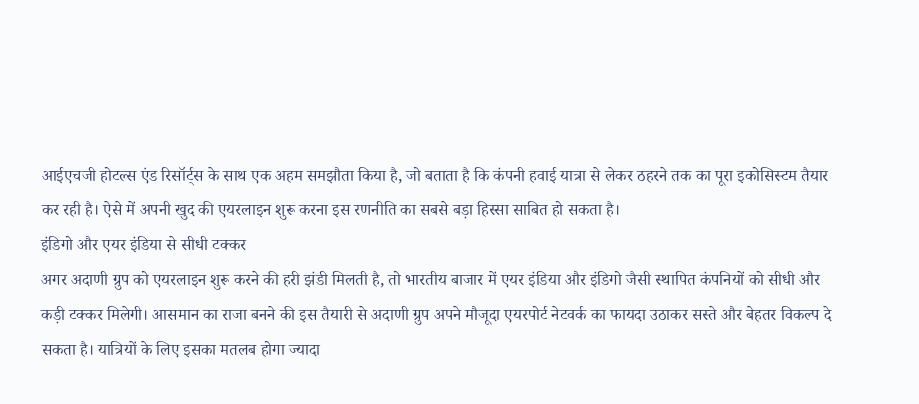आईएचजी होटल्स एंड रिसॉर्ट्स के साथ एक अहम समझौता किया है, जो बताता है कि कंपनी हवाई यात्रा से लेकर ठहरने तक का पूरा इकोसिस्टम तैयार कर रही है। ऐसे में अपनी खुद की एयरलाइन शुरू करना इस रणनीति का सबसे बड़ा हिस्सा साबित हो सकता है।
इंडिगो और एयर इंडिया से सीधी टक्कर
अगर अदाणी ग्रुप को एयरलाइन शुरू करने की हरी झंडी मिलती है, तो भारतीय बाजार में एयर इंडिया और इंडिगो जैसी स्थापित कंपनियों को सीधी और कड़ी टक्कर मिलेगी। आसमान का राजा बनने की इस तैयारी से अदाणी ग्रुप अपने मौजूदा एयरपोर्ट नेटवर्क का फायदा उठाकर सस्ते और बेहतर विकल्प दे सकता है। यात्रियों के लिए इसका मतलब होगा ज्यादा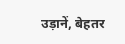उड़ानें, बेहतर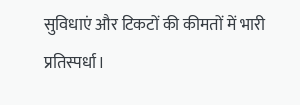सुविधाएं और टिकटों की कीमतों में भारी प्रतिस्पर्धा।